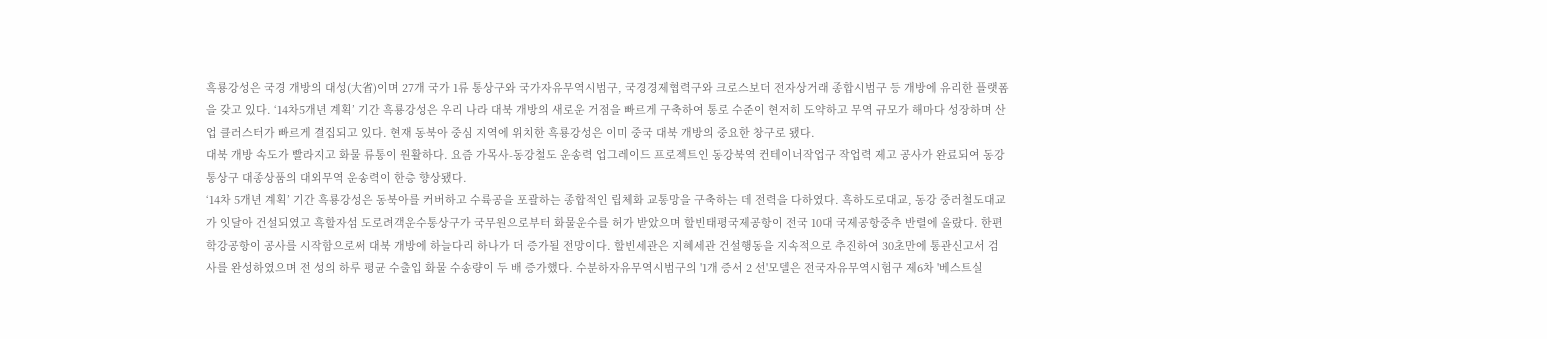흑룡강성은 국경 개방의 대성(大省)이며 27개 국가 1류 통상구와 국가자유무역시범구, 국경경제협력구와 크로스보더 전자상거래 종합시범구 등 개방에 유리한 플랫폼을 갖고 있다. ‘14차5개년 계획’ 기간 흑룡강성은 우리 나라 대북 개방의 새로운 거점을 빠르게 구축하여 통로 수준이 현저히 도약하고 무역 규모가 해마다 성장하며 산업 클러스터가 빠르게 결집되고 있다. 현재 동북아 중심 지역에 위치한 흑룡강성은 이미 중국 대북 개방의 중요한 창구로 됐다.
대북 개방 속도가 빨라지고 화물 류통이 원활하다. 요즘 가목사-동강철도 운송력 업그레이드 프로젝트인 동강북역 컨테이너작업구 작업력 제고 공사가 완료되여 동강통상구 대종상품의 대외무역 운송력이 한층 향상됐다.
‘14차 5개년 계획’ 기간 흑룡강성은 동북아를 커버하고 수륙공을 포괄하는 종합적인 립체화 교통망을 구축하는 데 전력을 다하였다. 흑하도로대교, 동강 중러철도대교가 잇달아 건설되였고 흑할자섬 도로려객운수통상구가 국무원으로부터 화물운수를 허가 받았으며 할빈태평국제공항이 전국 10대 국제공항중추 반렬에 올랐다. 한편 학강공항이 공사를 시작함으로써 대북 개방에 하늘다리 하나가 더 증가될 전망이다. 할빈세관은 지혜세관 건설행동을 지속적으로 추진하여 30초만에 통관신고서 검사를 완성하였으며 전 성의 하루 평균 수출입 화물 수송량이 두 배 증가했다. 수분하자유무역시범구의 '1개 증서 2 선'모델은 전국자유무역시험구 제6차 '베스트실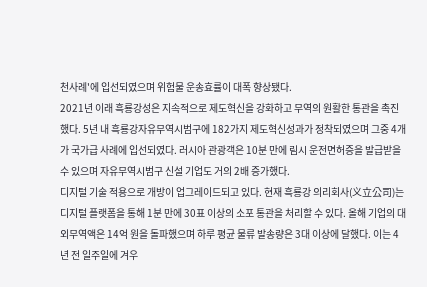천사례'에 입선되였으며 위험물 운송효률이 대폭 향상됐다.
2021년 이래 흑룡강성은 지속적으로 제도혁신을 강화하고 무역의 원활한 통관을 촉진했다. 5년 내 흑룡강자유무역시범구에 182가지 제도혁신성과가 정착되였으며 그중 4개가 국가급 사례에 입선되였다. 러시아 관광객은 10분 만에 림시 운전면허증을 발급받을 수 있으며 자유무역시범구 신설 기업도 거의 2배 증가했다.
디지털 기술 적용으로 개방이 업그레이드되고 있다. 현재 흑룡강 의리회사(义立公司)는 디지털 플랫폼을 통해 1분 만에 30표 이상의 소포 통관을 처리할 수 있다. 올해 기업의 대외무역액은 14억 원을 돌파했으며 하루 평균 물류 발송량은 3대 이상에 달했다. 이는 4년 전 일주일에 겨우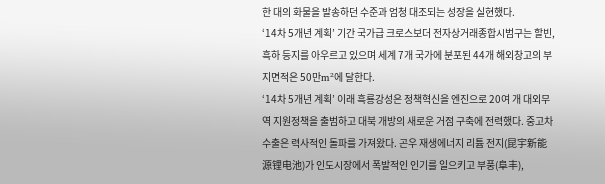한 대의 화물을 발송하던 수준과 엄청 대조되는 성장을 실현했다.
‘14차 5개년 계획’ 기간 국가급 크로스보더 전자상거래종합시범구는 할빈, 흑하 등지를 아우르고 있으며 세계 7개 국가에 분포된 44개 해외창고의 부지면적은 50만m²에 달한다.
‘14차 5개년 계획’ 이래 흑룡강성은 정책혁신을 엔진으로 20여 개 대외무역 지원정책을 출범하고 대북 개방의 새로운 거점 구축에 전력했다. 중고차 수출은 력사적인 돌파를 가져왔다. 곤우 재생에너지 리튬 전지(昆宇新能源锂电池)가 인도시장에서 폭발적인 인기를 일으키고 부풍(阜丰),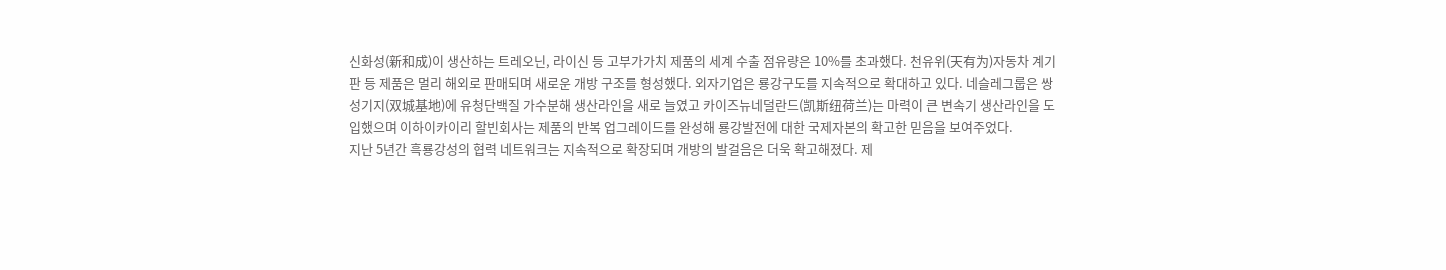신화성(新和成)이 생산하는 트레오닌, 라이신 등 고부가가치 제품의 세계 수출 점유량은 10%를 초과했다. 천유위(天有为)자동차 계기판 등 제품은 멀리 해외로 판매되며 새로운 개방 구조를 형성했다. 외자기업은 룡강구도를 지속적으로 확대하고 있다. 네슬레그룹은 쌍성기지(双城基地)에 유청단백질 가수분해 생산라인을 새로 늘였고 카이즈뉴네덜란드(凯斯纽荷兰)는 마력이 큰 변속기 생산라인을 도입했으며 이하이카이리 할빈회사는 제품의 반복 업그레이드를 완성해 룡강발전에 대한 국제자본의 확고한 믿음을 보여주었다.
지난 5년간 흑룡강성의 협력 네트워크는 지속적으로 확장되며 개방의 발걸음은 더욱 확고해졌다. 제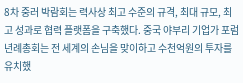8차 중러 박람회는 력사상 최고 수준의 규격, 최대 규모, 최고 성과로 협력 플랫폼을 구축했다. 중국 야부리 기업가 포럼 년례총회는 전 세계의 손님을 맞이하고 수천억원의 투자를 유치했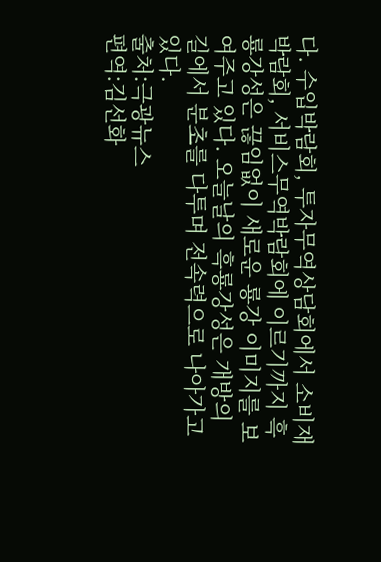다. 수입박람회, 투자무역상담회에서 소비재박람회, 서비스무역박람회에 이르기까지 흑룡강성은 끊임없이 새로운 룡강 이미지를 보여주고 있다. 오늘날의 흑룡강성은 개방의 길에서 분초를 다투며 전속력으로 나아가고 있다.
출처:극광뉴스
편역:김선화